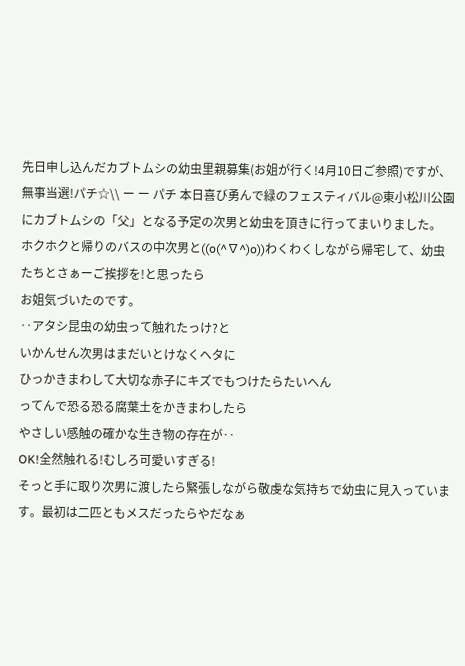先日申し込んだカブトムシの幼虫里親募集(お姐が行く!4月10日ご参照)ですが、無事当選!パチ☆\\ ー ー パチ 本日喜び勇んで緑のフェスティバル@東小松川公園にカブトムシの「父」となる予定の次男と幼虫を頂きに行ってまいりました。
ホクホクと帰りのバスの中次男と((o(^∇^)o))わくわくしながら帰宅して、幼虫たちとさぁーご挨拶を!と思ったら
お姐気づいたのです。
‥アタシ昆虫の幼虫って触れたっけ?と
いかんせん次男はまだいとけなくヘタに
ひっかきまわして大切な赤子にキズでもつけたらたいへん
ってんで恐る恐る腐葉土をかきまわしたら
やさしい感触の確かな生き物の存在が‥
OK!全然触れる!むしろ可愛いすぎる!
そっと手に取り次男に渡したら緊張しながら敬虔な気持ちで幼虫に見入っています。最初は二匹ともメスだったらやだなぁ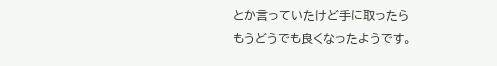とか言っていたけど手に取ったら
もうどうでも良くなったようです。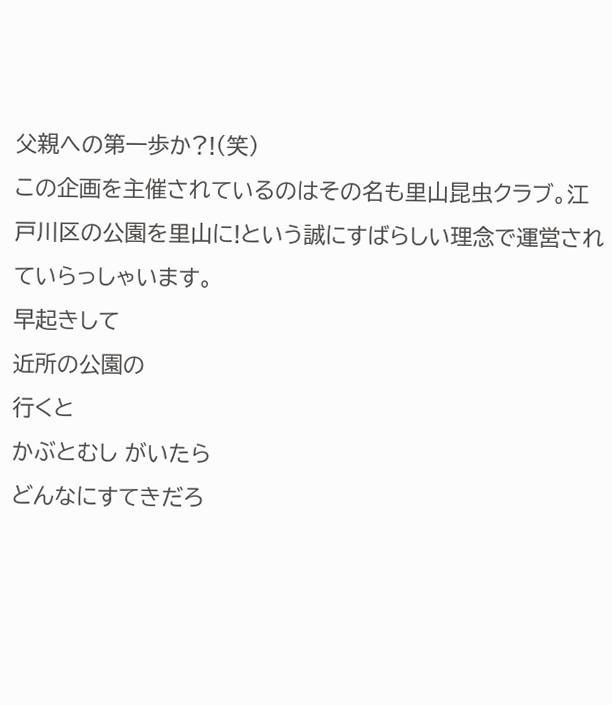父親への第一歩か?!(笑)
この企画を主催されているのはその名も里山昆虫クラブ。江戸川区の公園を里山に!という誠にすばらしい理念で運営されていらっしゃいます。
早起きして
近所の公園の
行くと
かぶとむし がいたら
どんなにすてきだろ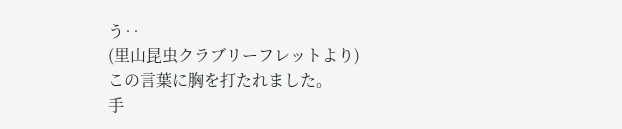う‥
(里山昆虫クラブリーフレットより)
この言葉に胸を打たれました。
手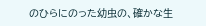のひらにのった幼虫の、確かな生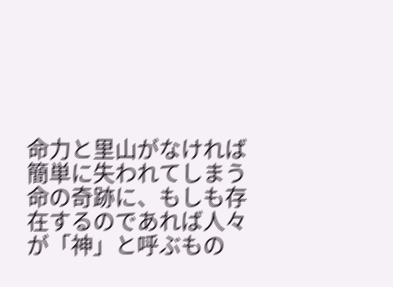命力と里山がなければ簡単に失われてしまう命の奇跡に、もしも存在するのであれば人々が「神」と呼ぶもの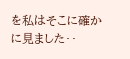を私はそこに確かに見ました‥